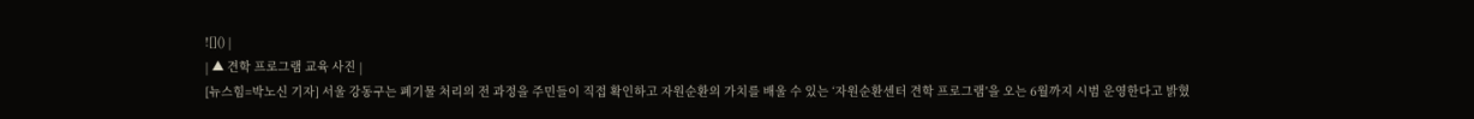![]() |
| ▲ 견학 프로그램 교육 사진 |
[뉴스힘=박노신 기자] 서울 강동구는 폐기물 처리의 전 과정을 주민들이 직접 확인하고 자원순환의 가치를 배울 수 있는 ‘자원순환센터 견학 프로그램’을 오는 6월까지 시범 운영한다고 밝혔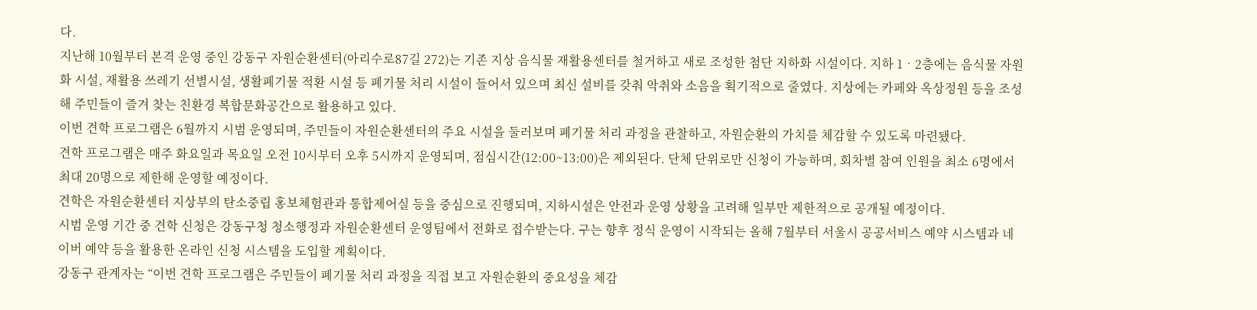다.
지난해 10월부터 본격 운영 중인 강동구 자원순환센터(아리수로87길 272)는 기존 지상 음식물 재활용센터를 철거하고 새로 조성한 첨단 지하화 시설이다. 지하 1‧2층에는 음식물 자원화 시설, 재활용 쓰레기 선별시설, 생활폐기물 적환 시설 등 폐기물 처리 시설이 들어서 있으며 최신 설비를 갖춰 악취와 소음을 획기적으로 줄였다. 지상에는 카페와 옥상정원 등을 조성해 주민들이 즐겨 찾는 친환경 복합문화공간으로 활용하고 있다.
이번 견학 프로그램은 6월까지 시범 운영되며, 주민들이 자원순환센터의 주요 시설을 둘러보며 폐기물 처리 과정을 관찰하고, 자원순환의 가치를 체감할 수 있도록 마련됐다.
견학 프로그램은 매주 화요일과 목요일 오전 10시부터 오후 5시까지 운영되며, 점심시간(12:00~13:00)은 제외된다. 단체 단위로만 신청이 가능하며, 회차별 참여 인원을 최소 6명에서 최대 20명으로 제한해 운영할 예정이다.
견학은 자원순환센터 지상부의 탄소중립 홍보체험관과 통합제어실 등을 중심으로 진행되며, 지하시설은 안전과 운영 상황을 고려해 일부만 제한적으로 공개될 예정이다.
시범 운영 기간 중 견학 신청은 강동구청 청소행정과 자원순환센터 운영팀에서 전화로 접수받는다. 구는 향후 정식 운영이 시작되는 올해 7월부터 서울시 공공서비스 예약 시스템과 네이버 예약 등을 활용한 온라인 신청 시스템을 도입할 계획이다.
강동구 관계자는 “이번 견학 프로그램은 주민들이 폐기물 처리 과정을 직접 보고 자원순환의 중요성을 체감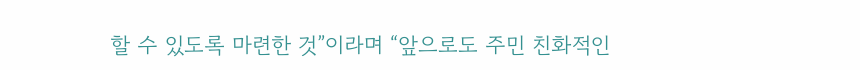할 수 있도록 마련한 것”이라며 “앞으로도 주민 친화적인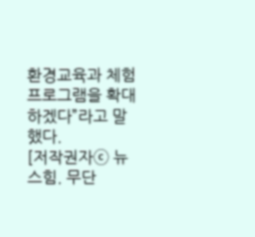환경교육과 체험 프로그램을 확대하겠다”라고 말했다.
[저작권자ⓒ 뉴스힘. 무단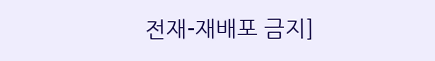전재-재배포 금지]